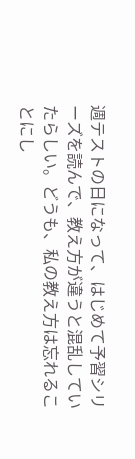週テストの日になって、はじめて予習シリーズを読んで、教え方が違うと混乱していたらしい。どうも、私の教え方は忘れることにし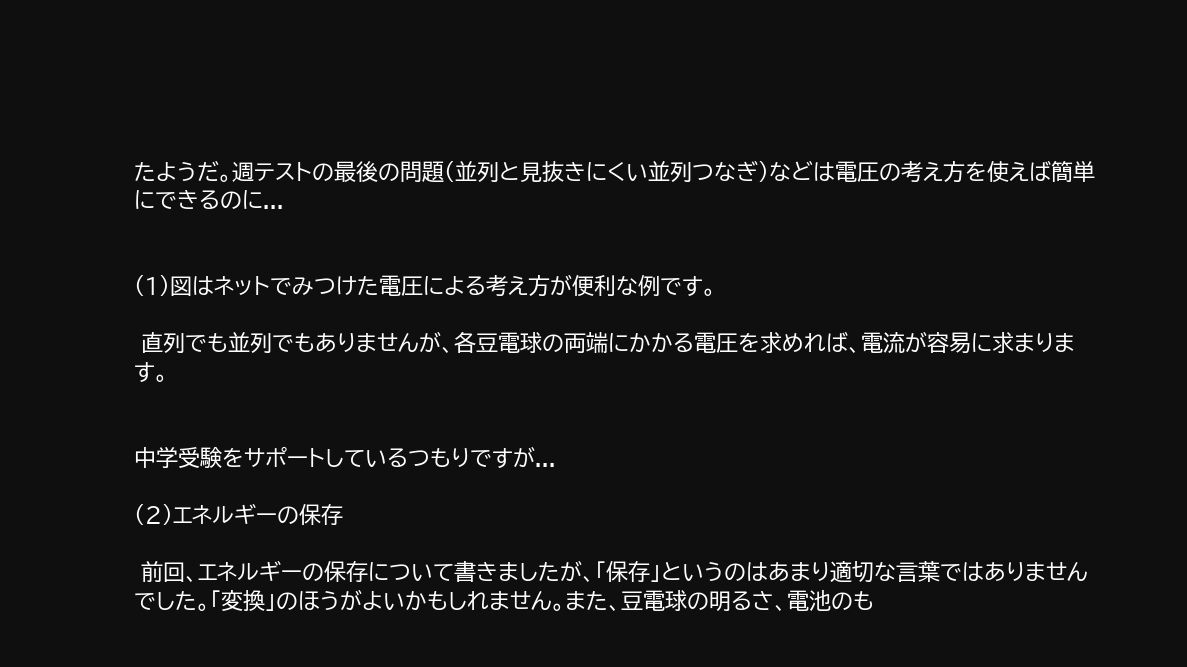たようだ。週テストの最後の問題(並列と見抜きにくい並列つなぎ)などは電圧の考え方を使えば簡単にできるのに...


(1)図はネットでみつけた電圧による考え方が便利な例です。

 直列でも並列でもありませんが、各豆電球の両端にかかる電圧を求めれば、電流が容易に求まります。


中学受験をサポートしているつもりですが...

(2)エネルギーの保存

 前回、エネルギーの保存について書きましたが、「保存」というのはあまり適切な言葉ではありませんでした。「変換」のほうがよいかもしれません。また、豆電球の明るさ、電池のも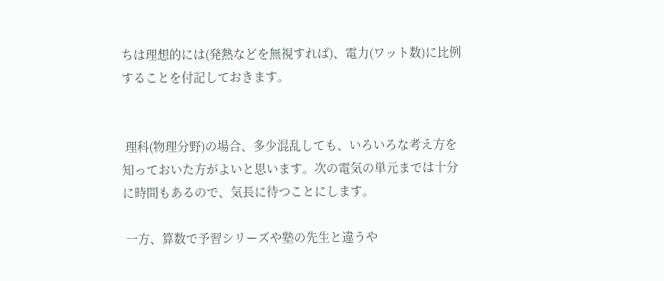ちは理想的には(発熱などを無視すれば)、電力(ワット数)に比例することを付記しておきます。


 理科(物理分野)の場合、多少混乱しても、いろいろな考え方を知っておいた方がよいと思います。次の電気の単元までは十分に時間もあるので、気長に待つことにします。

 一方、算数で予習シリーズや塾の先生と違うや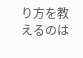り方を教えるのは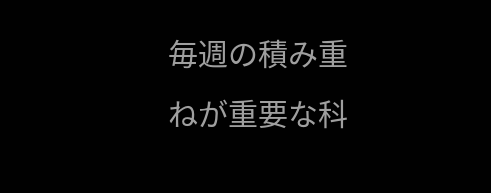毎週の積み重ねが重要な科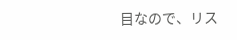目なので、リス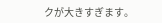クが大きすぎます。